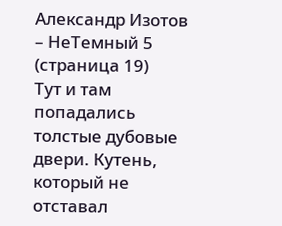Александр Изотов – НеТемный 5 (страница 19)
Тут и там попадались толстые дубовые двери. Кутень, который не отставал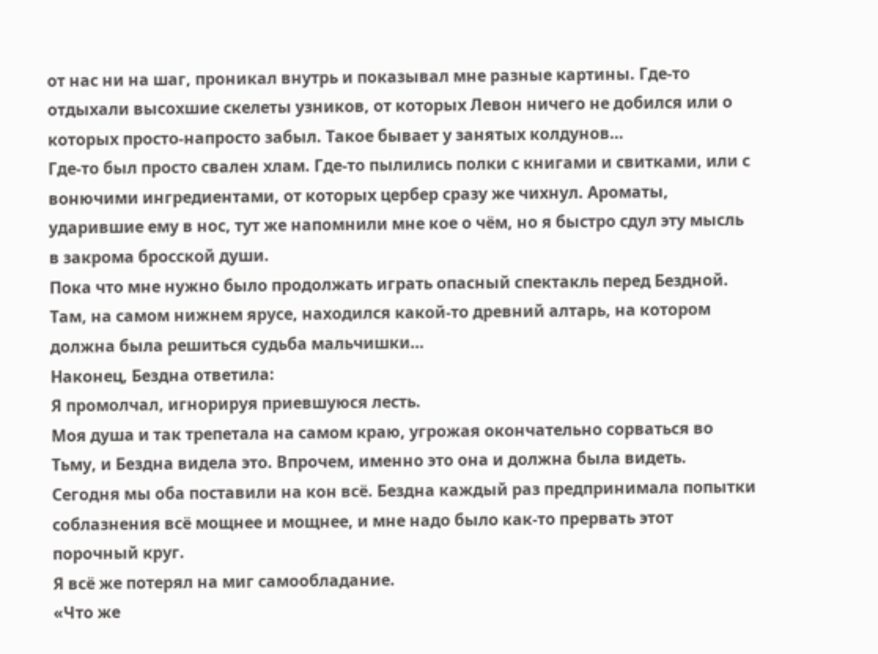от нас ни на шаг, проникал внутрь и показывал мне разные картины. Где-то отдыхали высохшие скелеты узников, от которых Левон ничего не добился или о которых просто-напросто забыл. Такое бывает у занятых колдунов…
Где-то был просто свален хлам. Где-то пылились полки с книгами и свитками, или с вонючими ингредиентами, от которых цербер сразу же чихнул. Ароматы, ударившие ему в нос, тут же напомнили мне кое о чём, но я быстро сдул эту мысль в закрома бросской души.
Пока что мне нужно было продолжать играть опасный спектакль перед Бездной. Там, на самом нижнем ярусе, находился какой-то древний алтарь, на котором должна была решиться судьба мальчишки…
Наконец, Бездна ответила:
Я промолчал, игнорируя приевшуюся лесть.
Моя душа и так трепетала на самом краю, угрожая окончательно сорваться во Тьму, и Бездна видела это. Впрочем, именно это она и должна была видеть.
Сегодня мы оба поставили на кон всё. Бездна каждый раз предпринимала попытки соблазнения всё мощнее и мощнее, и мне надо было как-то прервать этот порочный круг.
Я всё же потерял на миг самообладание.
«Что же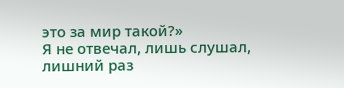это за мир такой?»
Я не отвечал, лишь слушал, лишний раз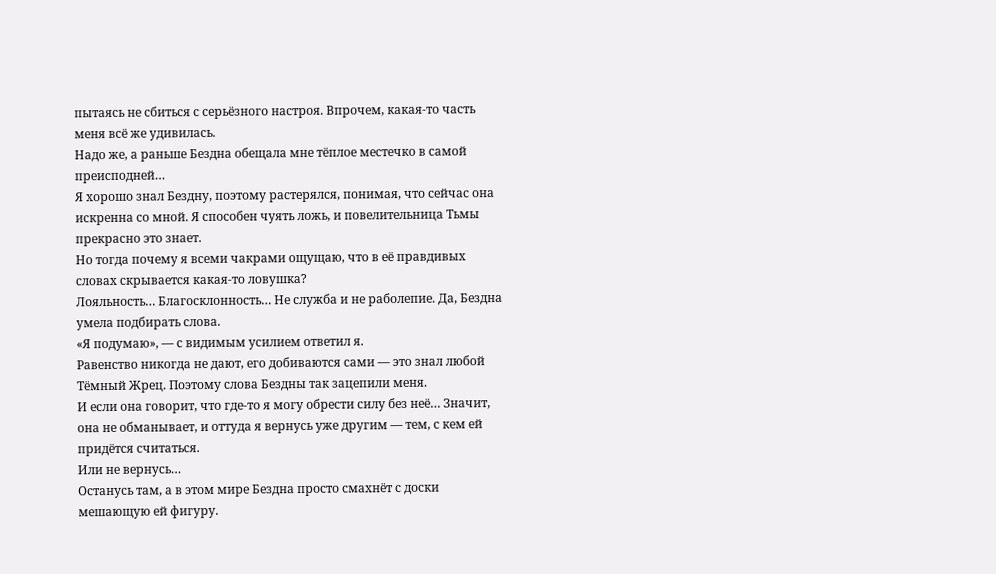пытаясь не сбиться с серьёзного настроя. Впрочем, какая-то часть меня всё же удивилась.
Надо же, а раньше Бездна обещала мне тёплое местечко в самой преисподней…
Я хорошо знал Бездну, поэтому растерялся, понимая, что сейчас она искренна со мной. Я способен чуять ложь, и повелительница Тьмы прекрасно это знает.
Но тогда почему я всеми чакрами ощущаю, что в её правдивых словах скрывается какая-то ловушка?
Лояльность… Благосклонность… Не служба и не раболепие. Да, Бездна умела подбирать слова.
«Я подумаю», — с видимым усилием ответил я.
Равенство никогда не дают, его добиваются сами — это знал любой Тёмный Жрец. Поэтому слова Бездны так зацепили меня.
И если она говорит, что где-то я могу обрести силу без неё… Значит, она не обманывает, и оттуда я вернусь уже другим — тем, с кем ей придётся считаться.
Или не вернусь…
Останусь там, а в этом мире Бездна просто смахнёт с доски мешающую ей фигуру.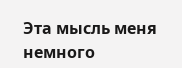Эта мысль меня немного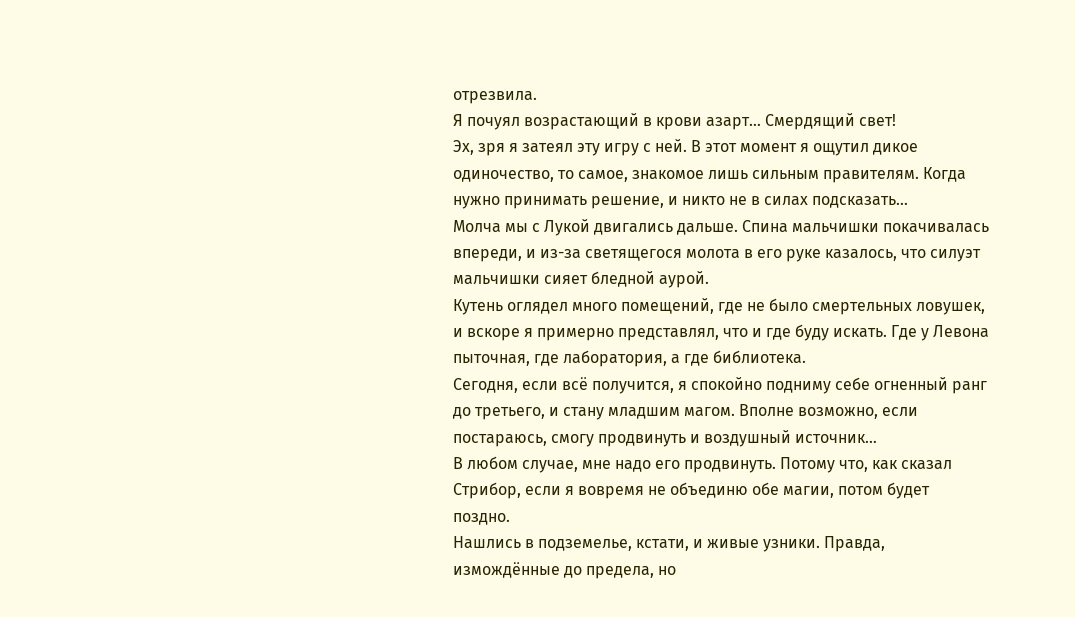отрезвила.
Я почуял возрастающий в крови азарт… Смердящий свет!
Эх, зря я затеял эту игру с ней. В этот момент я ощутил дикое одиночество, то самое, знакомое лишь сильным правителям. Когда нужно принимать решение, и никто не в силах подсказать…
Молча мы с Лукой двигались дальше. Спина мальчишки покачивалась впереди, и из-за светящегося молота в его руке казалось, что силуэт мальчишки сияет бледной аурой.
Кутень оглядел много помещений, где не было смертельных ловушек, и вскоре я примерно представлял, что и где буду искать. Где у Левона пыточная, где лаборатория, а где библиотека.
Сегодня, если всё получится, я спокойно подниму себе огненный ранг до третьего, и стану младшим магом. Вполне возможно, если постараюсь, смогу продвинуть и воздушный источник…
В любом случае, мне надо его продвинуть. Потому что, как сказал Стрибор, если я вовремя не объединю обе магии, потом будет поздно.
Нашлись в подземелье, кстати, и живые узники. Правда, измождённые до предела, но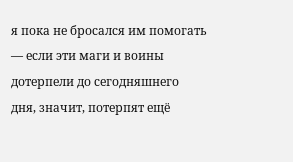я пока не бросался им помогать — если эти маги и воины дотерпели до сегодняшнего дня, значит, потерпят ещё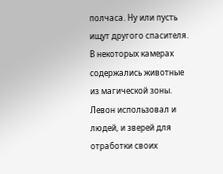полчаса. Ну или пусть ищут другого спасителя.
В некоторых камерах содержались животные из магической зоны. Левон использовал и людей, и зверей для отработки своих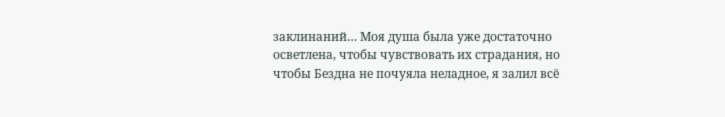заклинаний… Моя душа была уже достаточно осветлена, чтобы чувствовать их страдания, но чтобы Бездна не почуяла неладное, я залил всё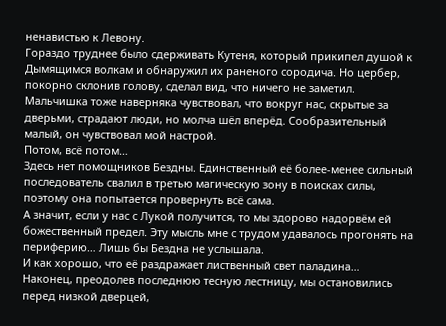ненавистью к Левону.
Гораздо труднее было сдерживать Кутеня, который прикипел душой к Дымящимся волкам и обнаружил их раненого сородича. Но цербер, покорно склонив голову, сделал вид, что ничего не заметил.
Мальчишка тоже наверняка чувствовал, что вокруг нас, скрытые за дверьми, страдают люди, но молча шёл вперёд. Сообразительный малый, он чувствовал мой настрой.
Потом, всё потом…
Здесь нет помощников Бездны. Единственный её более-менее сильный последователь свалил в третью магическую зону в поисках силы, поэтому она попытается провернуть всё сама.
А значит, если у нас с Лукой получится, то мы здорово надорвём ей божественный предел. Эту мысль мне с трудом удавалось прогонять на периферию… Лишь бы Бездна не услышала.
И как хорошо, что её раздражает лиственный свет паладина…
Наконец, преодолев последнюю тесную лестницу, мы остановились перед низкой дверцей,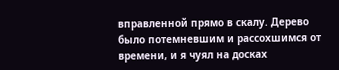вправленной прямо в скалу. Дерево было потемневшим и рассохшимся от времени, и я чуял на досках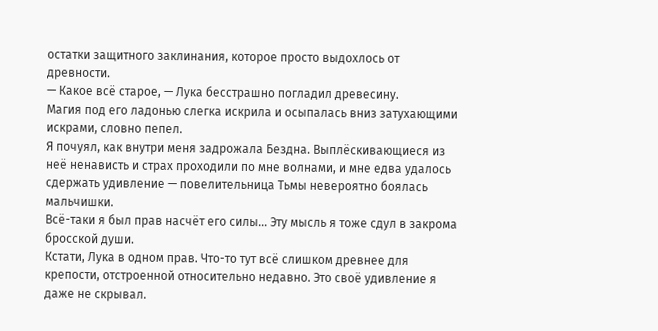остатки защитного заклинания, которое просто выдохлось от древности.
— Какое всё старое, — Лука бесстрашно погладил древесину.
Магия под его ладонью слегка искрила и осыпалась вниз затухающими искрами, словно пепел.
Я почуял, как внутри меня задрожала Бездна. Выплёскивающиеся из неё ненависть и страх проходили по мне волнами, и мне едва удалось сдержать удивление — повелительница Тьмы невероятно боялась мальчишки.
Всё-таки я был прав насчёт его силы… Эту мысль я тоже сдул в закрома бросской души.
Кстати, Лука в одном прав. Что-то тут всё слишком древнее для крепости, отстроенной относительно недавно. Это своё удивление я даже не скрывал.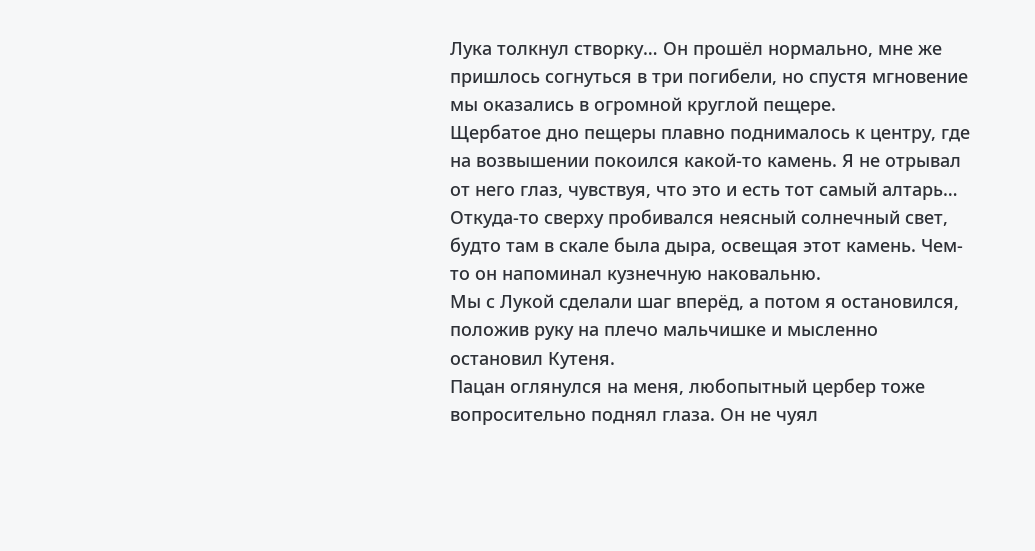Лука толкнул створку… Он прошёл нормально, мне же пришлось согнуться в три погибели, но спустя мгновение мы оказались в огромной круглой пещере.
Щербатое дно пещеры плавно поднималось к центру, где на возвышении покоился какой-то камень. Я не отрывал от него глаз, чувствуя, что это и есть тот самый алтарь…
Откуда-то сверху пробивался неясный солнечный свет, будто там в скале была дыра, освещая этот камень. Чем-то он напоминал кузнечную наковальню.
Мы с Лукой сделали шаг вперёд, а потом я остановился, положив руку на плечо мальчишке и мысленно остановил Кутеня.
Пацан оглянулся на меня, любопытный цербер тоже вопросительно поднял глаза. Он не чуял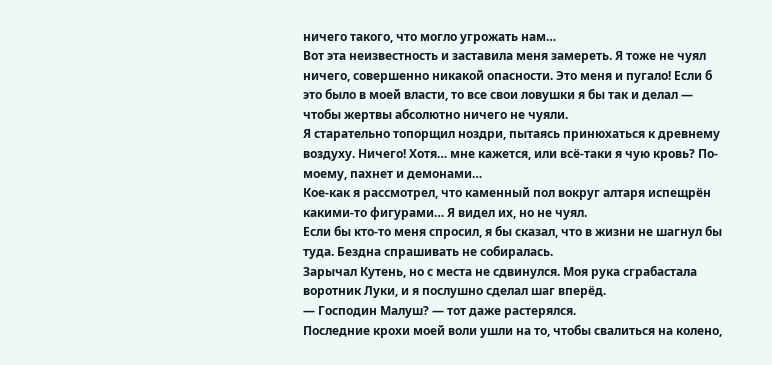ничего такого, что могло угрожать нам…
Вот эта неизвестность и заставила меня замереть. Я тоже не чуял ничего, совершенно никакой опасности. Это меня и пугало! Если б это было в моей власти, то все свои ловушки я бы так и делал — чтобы жертвы абсолютно ничего не чуяли.
Я старательно топорщил ноздри, пытаясь принюхаться к древнему воздуху. Ничего! Хотя… мне кажется, или всё-таки я чую кровь? По-моему, пахнет и демонами…
Кое-как я рассмотрел, что каменный пол вокруг алтаря испещрён какими-то фигурами… Я видел их, но не чуял.
Если бы кто-то меня спросил, я бы сказал, что в жизни не шагнул бы туда. Бездна спрашивать не собиралась.
Зарычал Кутень, но с места не сдвинулся. Моя рука сграбастала воротник Луки, и я послушно сделал шаг вперёд.
— Господин Малуш? — тот даже растерялся.
Последние крохи моей воли ушли на то, чтобы свалиться на колено,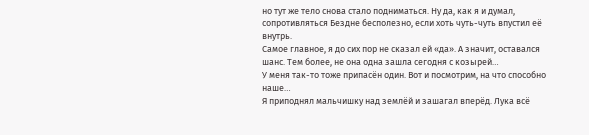но тут же тело снова стало подниматься. Ну да, как я и думал, сопротивляться Бездне бесполезно, если хоть чуть-чуть впустил её внутрь.
Самое главное, я до сих пор не сказал ей «да». А значит, оставался шанс. Тем более, не она одна зашла сегодня с козырей…
У меня так-то тоже припасён один. Вот и посмотрим, на что способно наше…
Я приподнял мальчишку над землёй и зашагал вперёд. Лука всё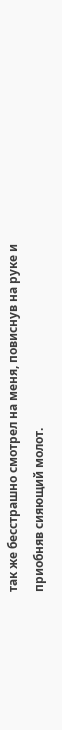так же бесстрашно смотрел на меня, повиснув на руке и приобняв сияющий молот.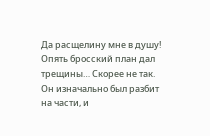Да расщелину мне в душу! Опять бросский план дал трещины… Скорее не так. Он изначально был разбит на части, и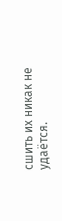сшить их никак не удаётся.